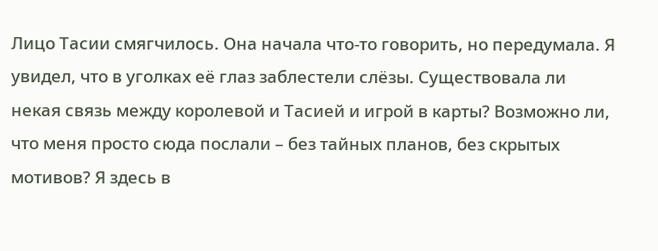Лицо Тасии смягчилось. Она начала что-то говорить, но передумала. Я увидел, что в уголках её глаз заблестели слёзы. Существовала ли некая связь между королевой и Тасией и игрой в карты? Возможно ли, что меня просто сюда послали – без тайных планов, без скрытых мотивов? Я здесь в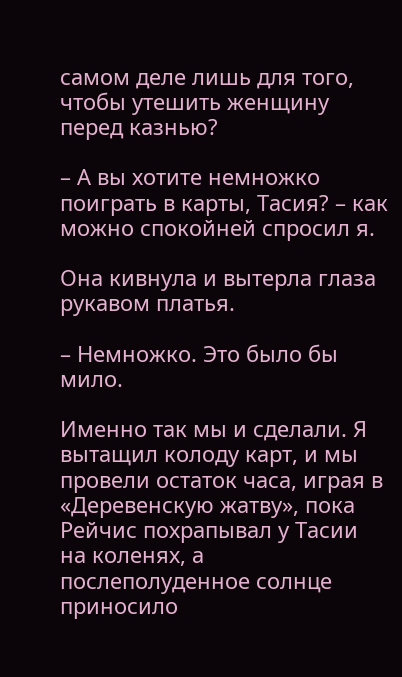самом деле лишь для того, чтобы утешить женщину перед казнью?

– А вы хотите немножко поиграть в карты, Тасия? – как можно спокойней спросил я.

Она кивнула и вытерла глаза рукавом платья.

– Немножко. Это было бы мило.

Именно так мы и сделали. Я вытащил колоду карт, и мы провели остаток часа, играя в «Деревенскую жатву», пока Рейчис похрапывал у Тасии на коленях, а послеполуденное солнце приносило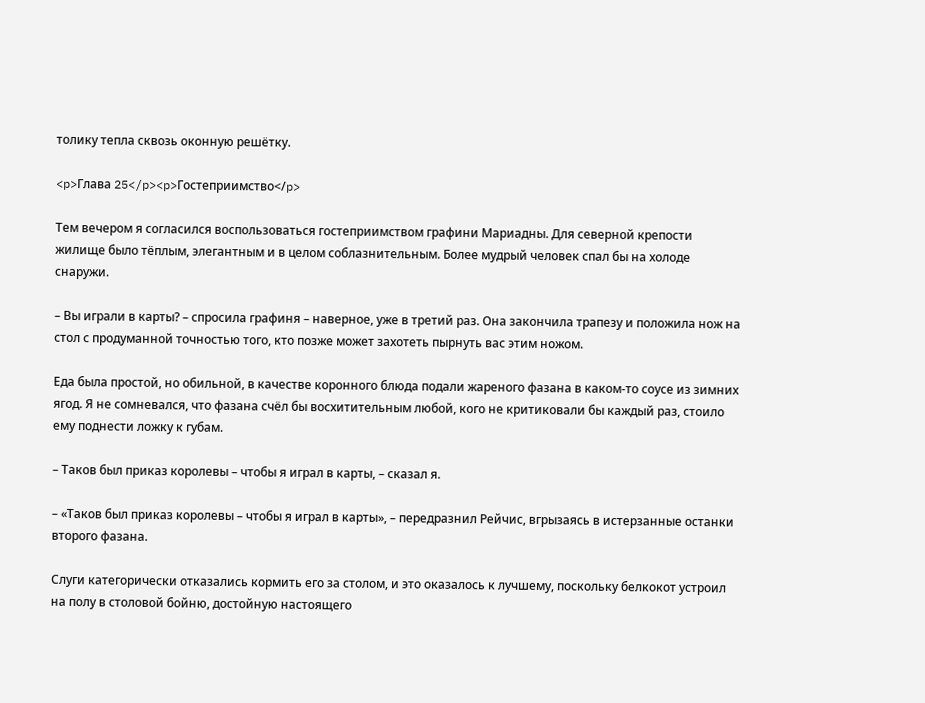толику тепла сквозь оконную решётку.

<p>Глава 25</p><p>Гостеприимство</p>

Тем вечером я согласился воспользоваться гостеприимством графини Мариадны. Для северной крепости жилище было тёплым, элегантным и в целом соблазнительным. Более мудрый человек спал бы на холоде снаружи.

– Вы играли в карты? – спросила графиня – наверное, уже в третий раз. Она закончила трапезу и положила нож на стол с продуманной точностью того, кто позже может захотеть пырнуть вас этим ножом.

Еда была простой, но обильной, в качестве коронного блюда подали жареного фазана в каком-то соусе из зимних ягод. Я не сомневался, что фазана счёл бы восхитительным любой, кого не критиковали бы каждый раз, стоило ему поднести ложку к губам.

– Таков был приказ королевы – чтобы я играл в карты, – сказал я.

– «Таков был приказ королевы – чтобы я играл в карты», – передразнил Рейчис, вгрызаясь в истерзанные останки второго фазана.

Слуги категорически отказались кормить его за столом, и это оказалось к лучшему, поскольку белкокот устроил на полу в столовой бойню, достойную настоящего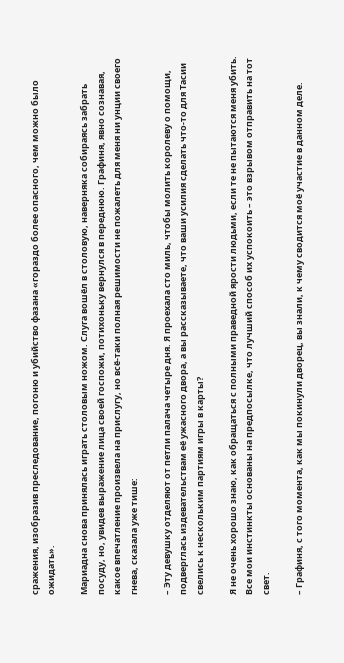сражения, изобразив преследование, погоню и убийство фазана «гораздо более опасного, чем можно было ожидать».

Мариадна снова принялась играть столовым ножом. Слуга вошёл в столовую, наверняка собираясь забрать посуду, но, увидев выражение лица своей госпожи, потихоньку вернулся в переднюю. Графиня, явно сознавая, какое впечатление произвела на прислугу, но всё-таки полная решимости не пожалеть для меня ни унции своего гнева, сказала уже тише:

– Эту девушку отделяют от петли палача четыре дня. Я проехала сто миль, чтобы молить королеву о помощи, подверглась издевательствам её ужасного двора, а вы рассказываете, что ваши усилия сделать что-то для Тасии свелись к нескольким партиям игры в карты?

Я не очень хорошо знаю, как обращаться с полными праведной ярости людьми, если те не пытаются меня убить. Все мои инстинкты основаны на предпосылке, что лучший способ их успокоить – это взрывом отправить на тот свет.

– Графиня, с того момента, как мы покинули дворец, вы знали, к чему сводится моё участие в данном деле.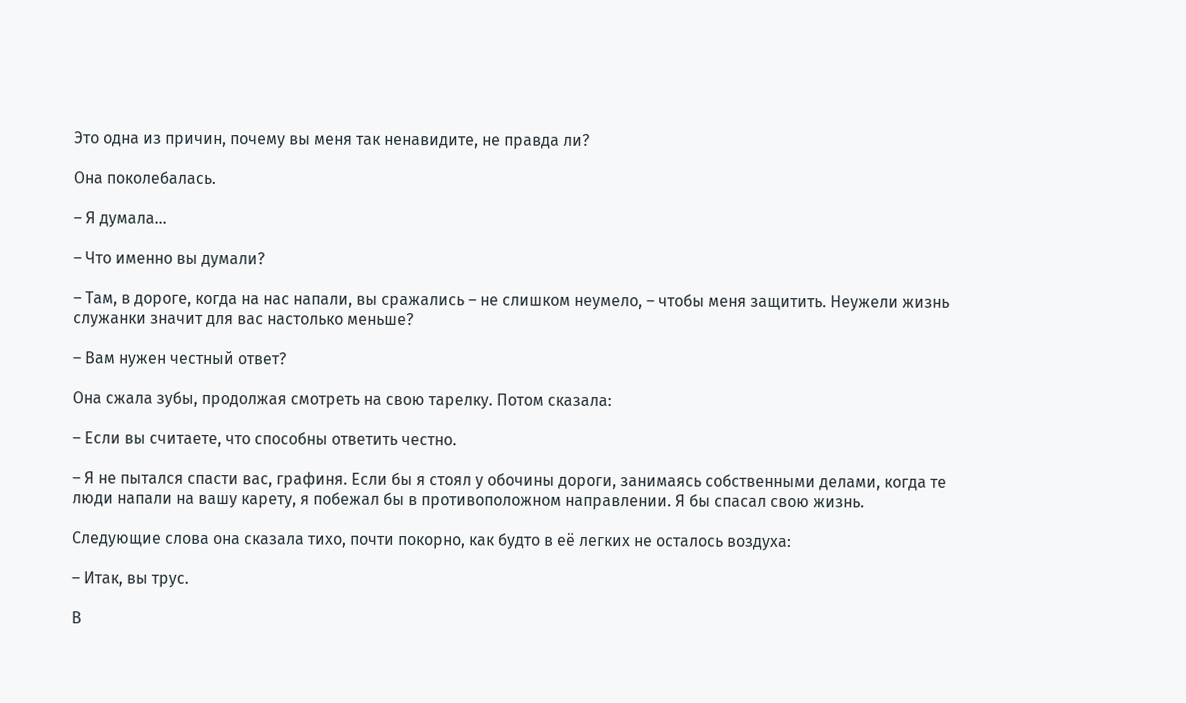Это одна из причин, почему вы меня так ненавидите, не правда ли?

Она поколебалась.

– Я думала…

– Что именно вы думали?

– Там, в дороге, когда на нас напали, вы сражались – не слишком неумело, – чтобы меня защитить. Неужели жизнь служанки значит для вас настолько меньше?

– Вам нужен честный ответ?

Она сжала зубы, продолжая смотреть на свою тарелку. Потом сказала:

– Если вы считаете, что способны ответить честно.

– Я не пытался спасти вас, графиня. Если бы я стоял у обочины дороги, занимаясь собственными делами, когда те люди напали на вашу карету, я побежал бы в противоположном направлении. Я бы спасал свою жизнь.

Следующие слова она сказала тихо, почти покорно, как будто в её легких не осталось воздуха:

– Итак, вы трус.

В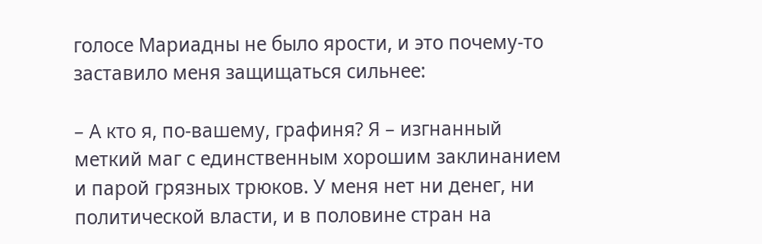голосе Мариадны не было ярости, и это почему-то заставило меня защищаться сильнее:

– А кто я, по-вашему, графиня? Я – изгнанный меткий маг с единственным хорошим заклинанием и парой грязных трюков. У меня нет ни денег, ни политической власти, и в половине стран на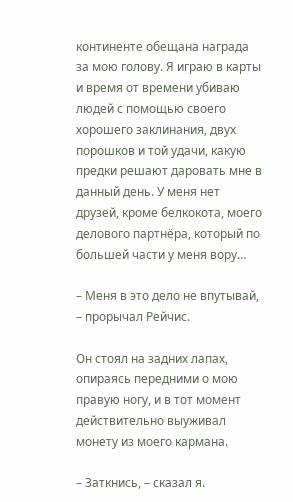континенте обещана награда за мою голову. Я играю в карты и время от времени убиваю людей с помощью своего хорошего заклинания, двух порошков и той удачи, какую предки решают даровать мне в данный день. У меня нет друзей, кроме белкокота, моего делового партнёра, который по большей части у меня вору…

– Меня в это дело не впутывай, – прорычал Рейчис.

Он стоял на задних лапах, опираясь передними о мою правую ногу, и в тот момент действительно выуживал монету из моего кармана.

– Заткнись, – сказал я.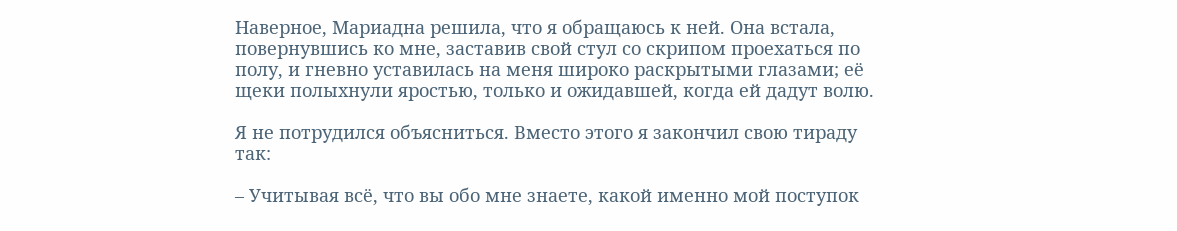Наверное, Мариадна решила, что я обращаюсь к ней. Она встала, повернувшись ко мне, заставив свой стул со скрипом проехаться по полу, и гневно уставилась на меня широко раскрытыми глазами; её щеки полыхнули яростью, только и ожидавшей, когда ей дадут волю.

Я не потрудился объясниться. Вместо этого я закончил свою тираду так:

– Учитывая всё, что вы обо мне знаете, какой именно мой поступок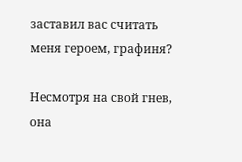заставил вас считать меня героем, графиня?

Несмотря на свой гнев, она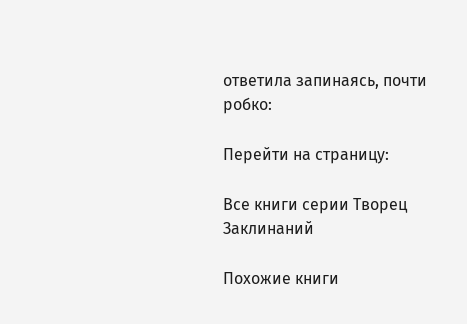ответила запинаясь, почти робко:

Перейти на страницу:

Все книги серии Творец Заклинаний

Похожие книги